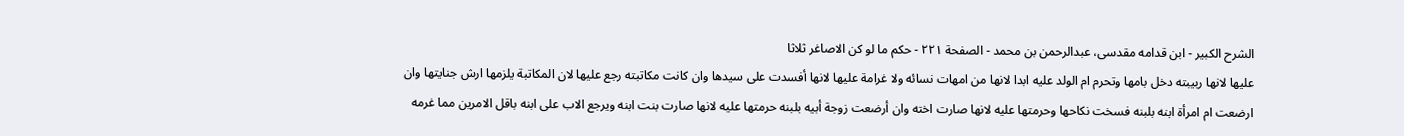الشرح الکبير - ابن قدامه مقدسی، عبدالرحمن بن محمد - الصفحة ٢٢١ - حكم ما لو كن الاصاغر ثلاثا
عليها لانها ربيبته دخل بامها وتحرم ام الولد عليه ابدا لانها من امهات نسائه ولا غرامة عليها لانها أفسدت على سيدها وان كانت مكاتبته رجع عليها لان المكاتبة يلزمها ارش جنايتها وان ارضعت ام امرأة ابنه بلبنه فسخت نكاحها وحرمتها عليه لانها صارت اخته وان أرضعت زوجة أبيه بلبنه حرمتها عليه لانها صارت بنت ابنه ويرجع الاب على ابنه باقل الامرين مما غرمه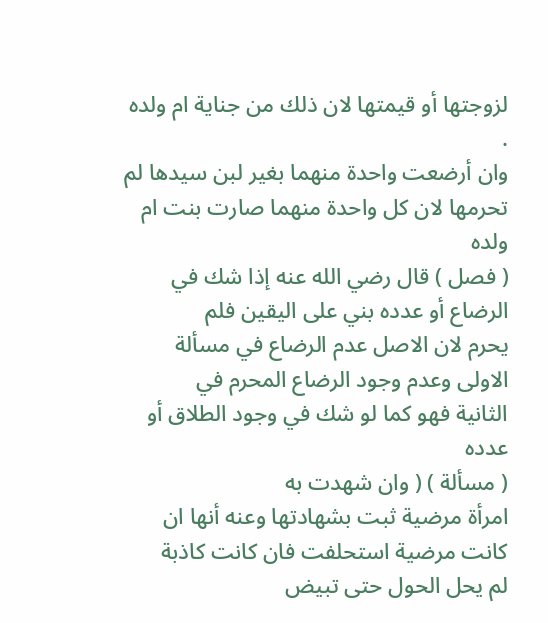لزوجتها أو قيمتها لان ذلك من جناية ام ولده .
وان أرضعت واحدة منهما بغير لبن سيدها لم تحرمها لان كل واحدة منهما صارت بنت ام ولده
( فصل ) قال رضي الله عنه إذا شك في الرضاع أو عدده بني على اليقين فلم
يحرم لان الاصل عدم الرضاع في مسألة الاولى وعدم وجود الرضاع المحرم في
الثانية فهو كما لو شك في وجود الطلاق أو عدده
( مسألة ) ( وان شهدت به
امرأة مرضية ثبت بشهادتها وعنه أنها ان كانت مرضية استحلفت فان كانت كاذبة
لم يحل الحول حتى تبيض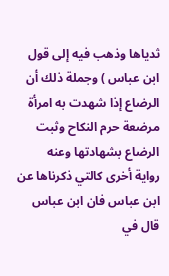ثدياها وذهب فيه إلى قول ابن عباس ) وجملة ذلك أن
الرضاع إذا شهدت به امرأة مرضعة حرم النكاح وثبت الرضاع بشهادتها وعنه
رواية أخرى كالتي ذكرناها عن ابن عباس فان ابن عباس قال في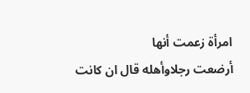امرأة زعمت أنها
أرضعت رجلاوأهله قال ان كانت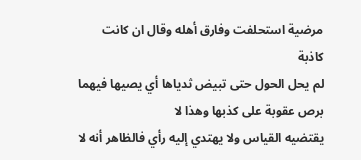مرضية استحلفت وفارق أهله وقال ان كانت كاذبة
لم يحل الحول حتى تبيض ثدياها أي يصيها فيهما برص عقوبة على كذبها وهذا لا
يقتضيه القياس ولا يهتدي إليه رأي فالظاهر أنه لا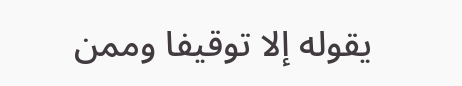يقوله إلا توقيفا وممن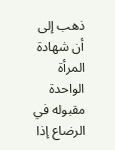ذهب إلى أن شهادة المرأة الواحدة مقبوله في الرضاع إذا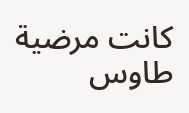كانت مرضية طاوس